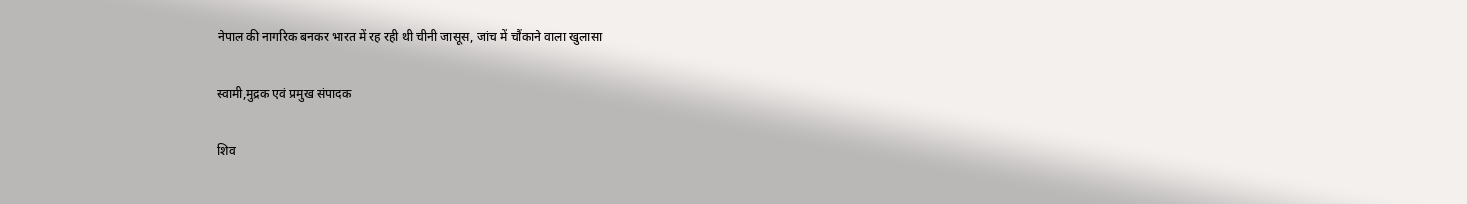नेपाल की नागरिक बनकर भारत में रह रही थी चीनी जासूस, जांच में चौंकाने वाला खुलासा

स्वामी,मुद्रक एवं प्रमुख संपादक

शिव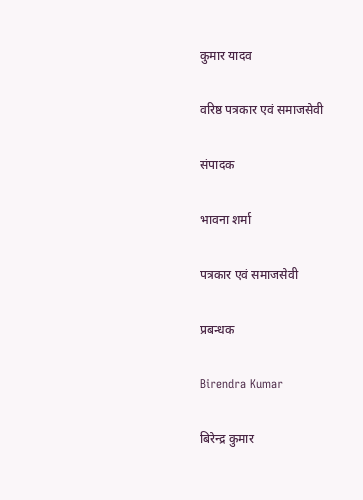कुमार यादव

वरिष्ठ पत्रकार एवं समाजसेवी

संपादक

भावना शर्मा

पत्रकार एवं समाजसेवी

प्रबन्धक

Birendra Kumar

बिरेन्द्र कुमार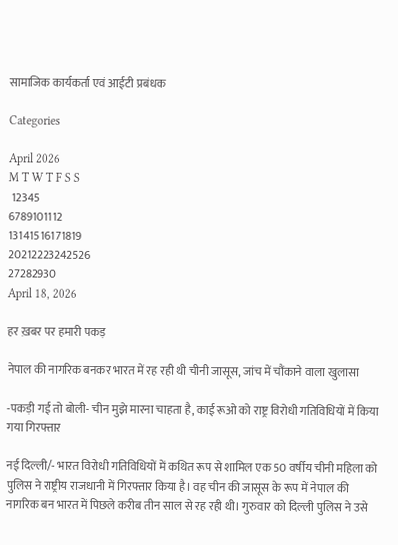सामाजिक कार्यकर्ता एवं आईटी प्रबंधक

Categories

April 2026
M T W T F S S
 12345
6789101112
13141516171819
20212223242526
27282930
April 18, 2026

हर ख़बर पर हमारी पकड़

नेपाल की नागरिक बनकर भारत में रह रही थी चीनी जासूस, जांच में चौंकाने वाला खुलासा

-पकड़ी गई तो बोली- चीन मुझे मारना चाहता है, काई रूओ को राष्ट्र विरोधी गतिविधियों में किया गया गिरफ्तार

नई दिल्ली/- भारत विरोधी गतिविधियों में कथित रूप से शामिल एक 50 वर्षीय चीनी महिला को पुलिस ने राष्ट्रीय राजधानी में गिरफ्तार किया है। वह चीन की जासूस के रूप में नेपाल की नागरिक बन भारत में पिछले करीब तीन साल से रह रही थी। गुरुवार को दिल्ली पुलिस ने उसे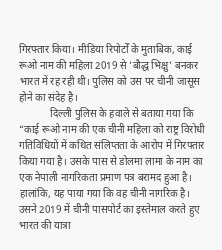गिरफ्तार किया। मीडिया रिपोर्टों के मुताबिक, काई रूओ नाम की महिला 2019 से ’बौद्ध भिक्षु’ बनकर भारत में रह रही थी। पुलिस को उस पर चीनी जासूस होने का संदेह है।
            दिल्ली पुलिस के हवाले से बताया गया कि “काई रूओ नाम की एक चीनी महिला को राष्ट्र विरोधी गतिविधियों में कथित संलिप्तता के आरोप में गिरफ्तार किया गया है। उसके पास से डोलमा लामा के नाम का एक नेपाली नागरिकता प्रमाण पत्र बरामद हुआ है। हालांकि, यह पाया गया कि वह चीनी नागरिक है। उसने 2019 में चीनी पासपोर्ट का इस्तेमाल करते हुए भारत की यात्रा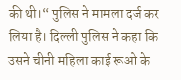की थी।“ पुलिस ने मामला दर्ज कर लिया है। दिल्ली पुलिस ने कहा कि उसने चीनी महिला काई रूओ के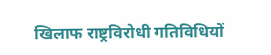खिलाफ राष्ट्रविरोधी गतिविधियों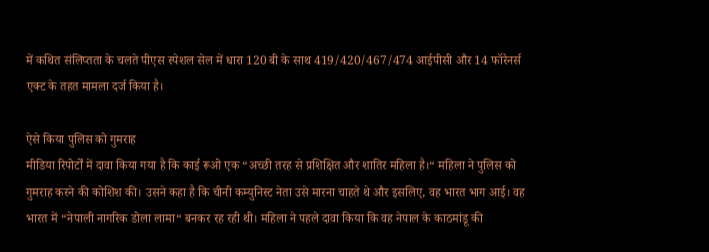में कथित संलिप्तता के चलते पीएस स्पेशल सेल में धारा 120 बी के साथ 419/420/467/474 आईपीसी और 14 फॉरेनर्स एक्ट के तहत मामला दर्ज किया है।

ऐसे किया पुलिस को गुमराह
मीडिया रिपोर्टों में दावा किया गया है कि काई रूओ एक “अच्छी तरह से प्रशिक्षित और शातिर महिला है।“ महिला ने पुलिस को गुमराह करने की कोशिश की। उसने कहा है कि चीनी कम्युनिस्ट नेता उसे मारना चाहते थे और इसलिए, वह भारत भाग आई। वह भारत में “नेपाली नागरिक डोला लामा“ बनकर रह रही थी। महिला ने पहले दावा किया कि वह नेपाल के काठमांडू की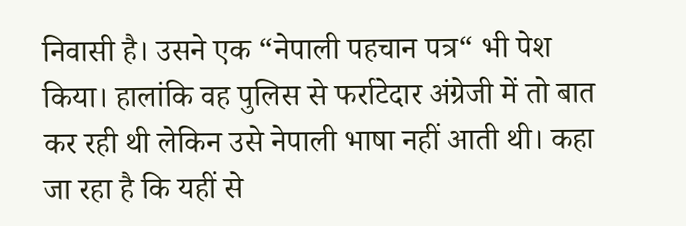निवासी है। उसने एक “नेपाली पहचान पत्र“ भी पेश किया। हालांकि वह पुलिस से फर्राटेदार अंग्रेजी में तो बात कर रही थी लेकिन उसे नेपाली भाषा नहीं आती थी। कहा जा रहा है कि यहीं से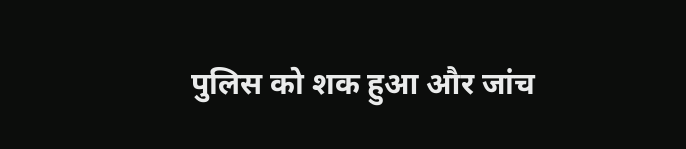पुलिस को शक हुआ और जांच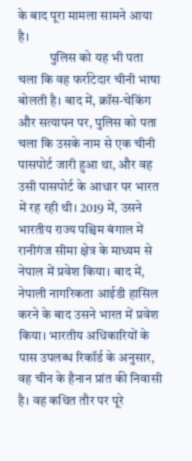के बाद पूरा मामला सामने आया है।
            पुलिस को यह भी पता चला कि वह फर्राटेदार चीनी भाषा बोलती है। बाद में, क्रॉस-चेकिंग और सत्यापन पर, पुलिस को पता चला कि उसके नाम से एक चीनी पासपोर्ट जारी हुआ था, और वह उसी पासपोर्ट के आधार पर भारत में रह रही थी। 2019 में, उसने भारतीय राज्य पश्चिम बंगाल में रानीगंज सीमा क्षेत्र के माध्यम से नेपाल में प्रवेश किया। बाद में, नेपाली नागरिकता आईडी हासिल करने के बाद उसने भारत में प्रवेश किया। भारतीय अधिकारियों के पास उपलब्ध रिकॉर्ड के अनुसार, वह चीन के हैनान प्रांत की निवासी है। वह कथित तौर पर पूरे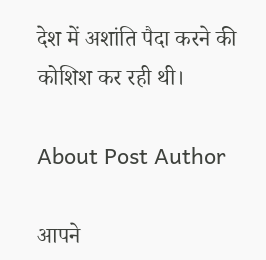देश में अशांति पैदा करने की कोशिश कर रही थी।

About Post Author

आपने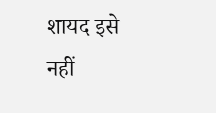शायद इसे नहीं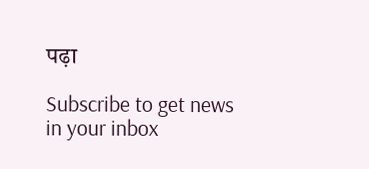पढ़ा

Subscribe to get news in your inbox